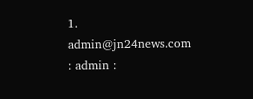1. admin@jn24news.com : admin :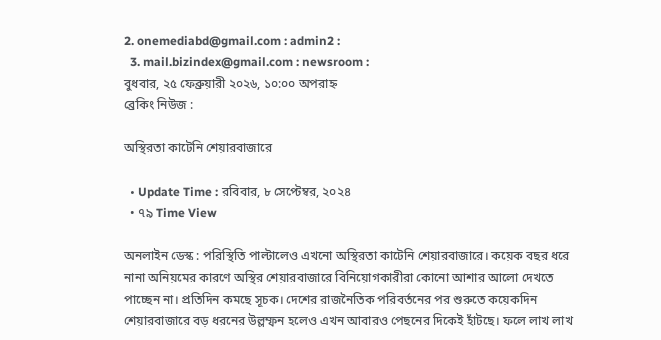2. onemediabd@gmail.com : admin2 :
  3. mail.bizindex@gmail.com : newsroom :
বুধবার, ২৫ ফেব্রুয়ারী ২০২৬, ১০:০০ অপরাহ্ন
ব্রেকিং নিউজ :

অস্থিরতা কাটেনি শেয়ারবাজারে

  • Update Time : রবিবার, ৮ সেপ্টেম্বর, ২০২৪
  • ৭৯ Time View

অনলাইন ডেস্ক : পরিস্থিতি পাল্টালেও এখনো অস্থিরতা কাটেনি শেয়ারবাজারে। কয়েক বছর ধরে নানা অনিয়মের কারণে অস্থির শেয়ারবাজারে বিনিয়োগকারীরা কোনো আশার আলো দেখতে পাচ্ছেন না। প্রতিদিন কমছে সূচক। দেশের রাজনৈতিক পরিবর্তনের পর শুরুতে কয়েকদিন শেয়ারবাজারে বড় ধরনের উল্লম্ফন হলেও এখন আবারও পেছনের দিকেই হাঁটছে। ফলে লাখ লাখ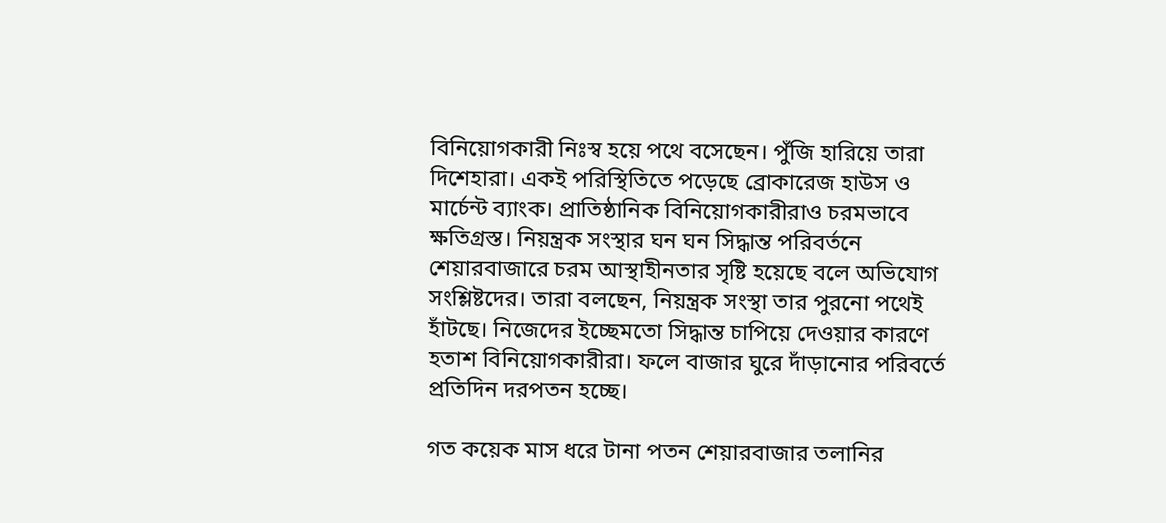বিনিয়োগকারী নিঃস্ব হয়ে পথে বসেছেন। পুঁজি হারিয়ে তারা দিশেহারা। একই পরিস্থিতিতে পড়েছে ব্রোকারেজ হাউস ও মার্চেন্ট ব্যাংক। প্রাতিষ্ঠানিক বিনিয়োগকারীরাও চরমভাবে ক্ষতিগ্রস্ত। নিয়ন্ত্রক সংস্থার ঘন ঘন সিদ্ধান্ত পরিবর্তনে শেয়ারবাজারে চরম আস্থাহীনতার সৃষ্টি হয়েছে বলে অভিযোগ সংশ্লিষ্টদের। তারা বলছেন, নিয়ন্ত্রক সংস্থা তার পুরনো পথেই হাঁটছে। নিজেদের ইচ্ছেমতো সিদ্ধান্ত চাপিয়ে দেওয়ার কারণে হতাশ বিনিয়োগকারীরা। ফলে বাজার ঘুরে দাঁড়ানোর পরিবর্তে প্রতিদিন দরপতন হচ্ছে।

গত কয়েক মাস ধরে টানা পতন শেয়ারবাজার তলানির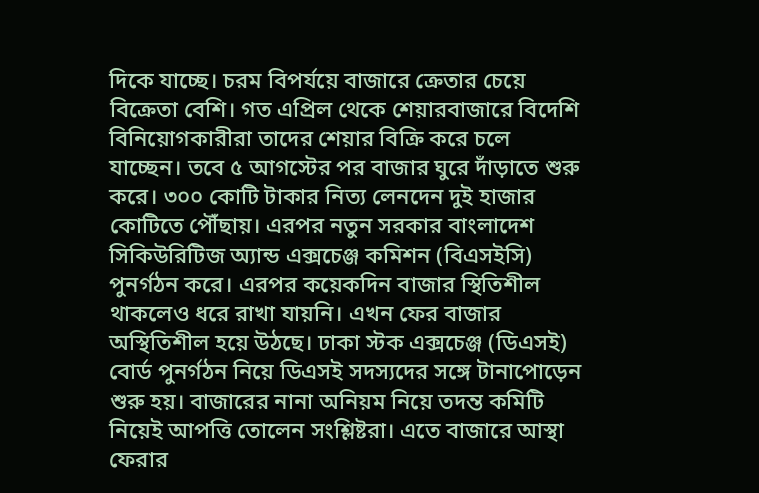দিকে যাচ্ছে। চরম বিপর্যয়ে বাজারে ক্রেতার চেয়ে বিক্রেতা বেশি। গত এপ্রিল থেকে শেয়ারবাজারে বিদেশি বিনিয়োগকারীরা তাদের শেয়ার বিক্রি করে চলে যাচ্ছেন। তবে ৫ আগস্টের পর বাজার ঘুরে দাঁড়াতে শুরু করে। ৩০০ কোটি টাকার নিত্য লেনদেন দুই হাজার কোটিতে পৌঁছায়। এরপর নতুন সরকার বাংলাদেশ সিকিউরিটিজ অ্যান্ড এক্সচেঞ্জ কমিশন (বিএসইসি) পুনর্গঠন করে। এরপর কয়েকদিন বাজার স্থিতিশীল থাকলেও ধরে রাখা যায়নি। এখন ফের বাজার অস্থিতিশীল হয়ে উঠছে। ঢাকা স্টক এক্সচেঞ্জ (ডিএসই) বোর্ড পুনর্গঠন নিয়ে ডিএসই সদস্যদের সঙ্গে টানাপোড়েন শুরু হয়। বাজারের নানা অনিয়ম নিয়ে তদন্ত কমিটি নিয়েই আপত্তি তোলেন সংশ্লিষ্টরা। এতে বাজারে আস্থা ফেরার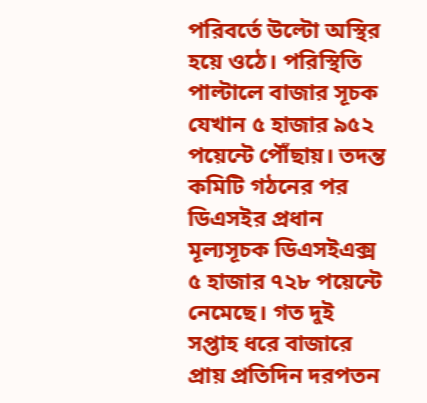পরিবর্তে উল্টো অস্থির হয়ে ওঠে। পরিস্থিতি পাল্টালে বাজার সূচক যেখান ৫ হাজার ৯৫২ পয়েন্টে পৌঁছায়। তদন্ত কমিটি গঠনের পর ডিএসইর প্রধান মূল্যসূচক ডিএসইএক্স ৫ হাজার ৭২৮ পয়েন্টে নেমেছে। গত দুই সপ্তাহ ধরে বাজারে প্রায় প্রতিদিন দরপতন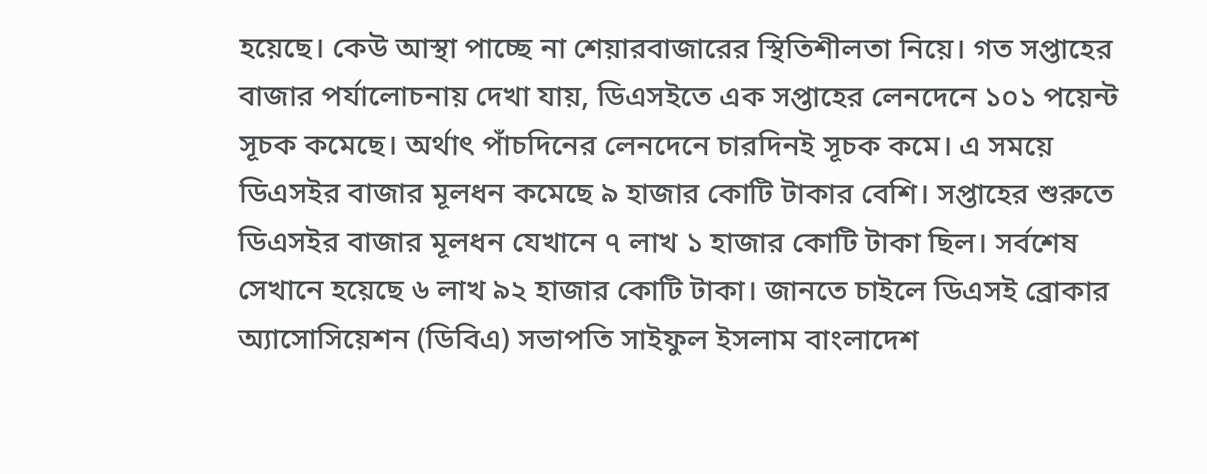হয়েছে। কেউ আস্থা পাচ্ছে না শেয়ারবাজারের স্থিতিশীলতা নিয়ে। গত সপ্তাহের বাজার পর্যালোচনায় দেখা যায়, ডিএসইতে এক সপ্তাহের লেনদেনে ১০১ পয়েন্ট সূচক কমেছে। অর্থাৎ পাঁচদিনের লেনদেনে চারদিনই সূচক কমে। এ সময়ে ডিএসইর বাজার মূলধন কমেছে ৯ হাজার কোটি টাকার বেশি। সপ্তাহের শুরুতে ডিএসইর বাজার মূলধন যেখানে ৭ লাখ ১ হাজার কোটি টাকা ছিল। সর্বশেষ সেখানে হয়েছে ৬ লাখ ৯২ হাজার কোটি টাকা। জানতে চাইলে ডিএসই ব্রোকার অ্যাসোসিয়েশন (ডিবিএ) সভাপতি সাইফুল ইসলাম বাংলাদেশ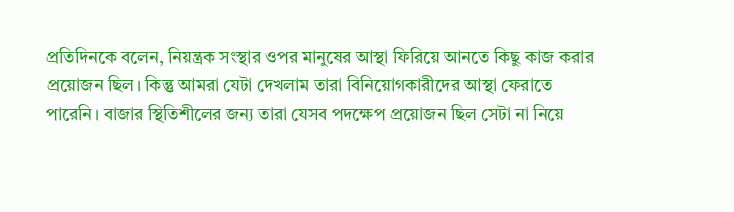প্রতিদিনকে বলেন, নিয়ন্ত্রক সংস্থার ওপর মানুষের আস্থা ফিরিয়ে আনতে কিছু কাজ করার প্রয়োজন ছিল। কিন্তু আমরা যেটা দেখলাম তারা বিনিয়োগকারীদের আস্থা ফেরাতে পারেনি। বাজার স্থিতিশীলের জন্য তারা যেসব পদক্ষেপ প্রয়োজন ছিল সেটা না নিয়ে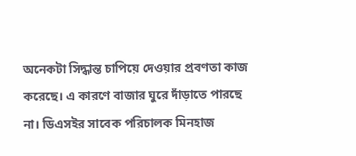অনেকটা সিদ্ধান্ত চাপিয়ে দেওয়ার প্রবণতা কাজ করেছে। এ কারণে বাজার ঘুরে দাঁড়াতে পারছে না। ডিএসইর সাবেক পরিচালক মিনহাজ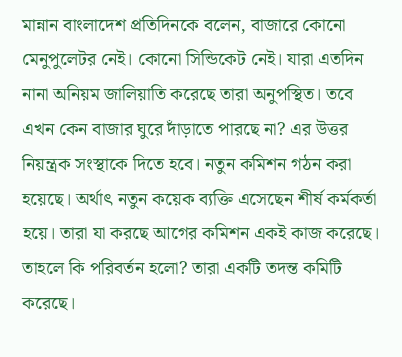মান্নান বাংলাদেশ প্রতিদিনকে বলেন, বাজারে কোনো মেনুপুলেটর নেই। কোনো সিন্ডিকেট নেই। যারা এতদিন নানা অনিয়ম জালিয়াতি করেছে তারা অনুপস্থিত। তবে এখন কেন বাজার ঘুরে দাঁড়াতে পারছে না? এর উত্তর নিয়ন্ত্রক সংস্থাকে দিতে হবে। নতুন কমিশন গঠন করা হয়েছে। অর্থাৎ নতুন কয়েক ব্যক্তি এসেছেন শীর্ষ কর্মকর্তা হয়ে। তারা যা করছে আগের কমিশন একই কাজ করেছে। তাহলে কি পরিবর্তন হলো? তারা একটি তদন্ত কমিটি করেছে।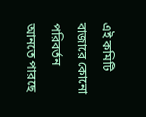এই কমিটি বাজারে কোনো পরিবর্তন আনতে পারছে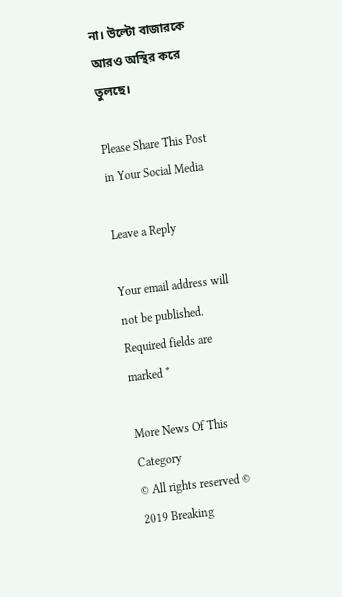না। উল্টো বাজারকে আরও অস্থির করে তুলছে।

Please Share This Post in Your Social Media

Leave a Reply

Your email address will not be published. Required fields are marked *

More News Of This Category
© All rights reserved © 2019 Breaking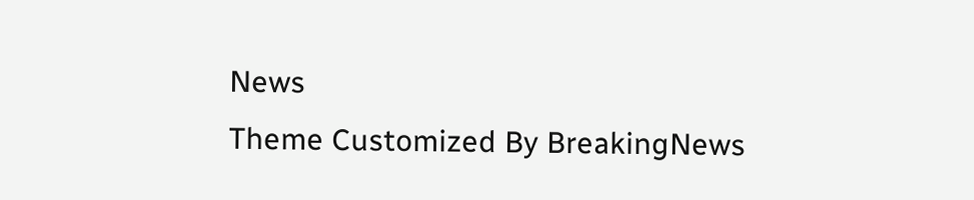News
Theme Customized By BreakingNews